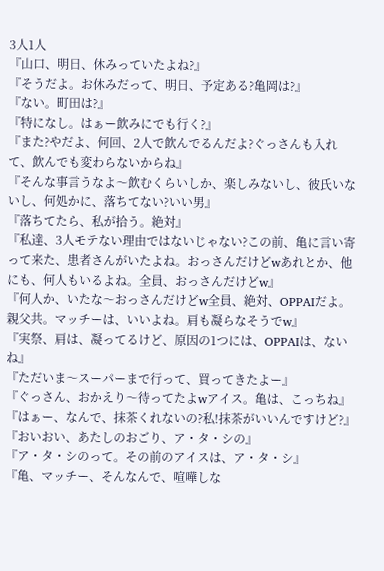3人1人
『山口、明日、休みっていたよね?』
『そうだよ。お休みだって、明日、予定ある?亀岡は?』
『ない。町田は?』
『特になし。はぁー飲みにでも行く?』
『また?やだよ、何回、2人で飲んでるんだよ?ぐっさんも入れて、飲んでも変わらないからね』
『そんな事言うなよ〜飲むくらいしか、楽しみないし、彼氏いないし、何処かに、落ちてない?いい男』
『落ちてたら、私が拾う。絶対』
『私達、3人モテない理由ではないじゃない?この前、亀に言い寄って来た、患者さんがいたよね。おっさんだけどwあれとか、他にも、何人もいるよね。全員、おっさんだけどw』
『何人か、いたな〜おっさんだけどw全員、絶対、OPPAIだよ。親父共。マッチーは、いいよね。肩も凝らなそうでw』
『実祭、肩は、凝ってるけど、原因の1つには、OPPAIは、ないね』
『ただいま〜スーパーまで行って、買ってきたよー』
『ぐっさん、おかえり〜待ってたよwアイス。亀は、こっちね』
『はぁー、なんで、抹茶くれないの?私!抹茶がいいんですけど?』
『おいおい、あたしのおごり、ア・タ・シの』
『ア・タ・シのって。その前のアイスは、ア・タ・シ』
『亀、マッチー、そんなんで、喧嘩しな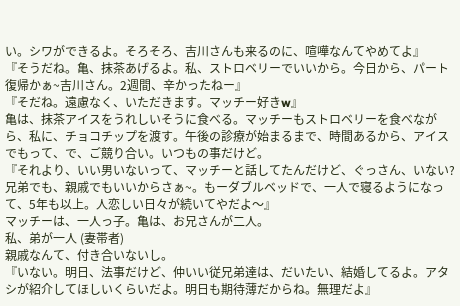い。シワができるよ。そろそろ、吉川さんも来るのに、喧嘩なんてやめてよ』
『そうだね。亀、抹茶あげるよ。私、ストロベリーでいいから。今日から、パート復帰かぁ~吉川さん。2週間、辛かったねー』
『そだね。遠慮なく、いただきます。マッチー好きw』
亀は、抹茶アイスをうれしいそうに食べる。マッチーもストロベリーを食べながら、私に、チョコチップを渡す。午後の診療が始まるまで、時間あるから、アイスでもって、で、ご競り合い。いつもの事だけど。
『それより、いい男いないって、マッチーと話してたんだけど、ぐっさん、いない?兄弟でも、親戚でもいいからさぁ~。もーダブルベッドで、一人で寝るようになって、5年も以上。人恋しい日々が続いてやだよ〜』
マッチーは、一人っ子。亀は、お兄さんが二人。
私、弟が一人 (妻帯者)
親戚なんて、付き合いないし。
『いない。明日、法事だけど、仲いい従兄弟達は、だいたい、結婚してるよ。アタシが紹介してほしいくらいだよ。明日も期待薄だからね。無理だよ』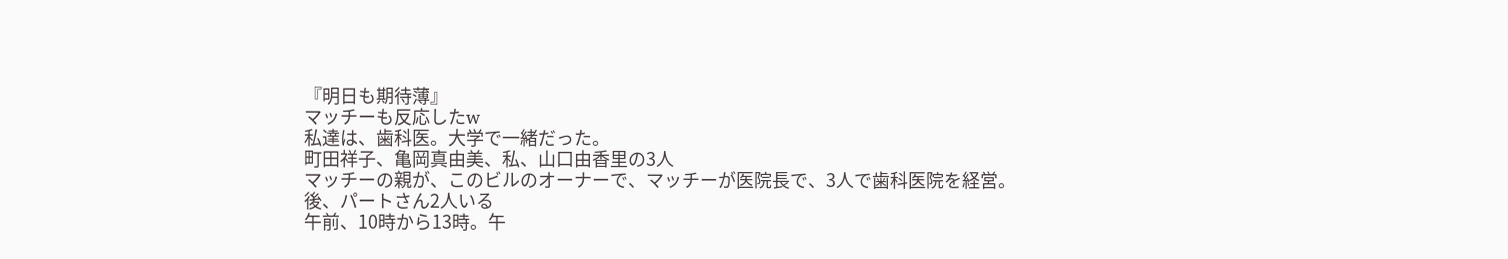『明日も期待薄』
マッチーも反応したw
私達は、歯科医。大学で一緒だった。
町田祥子、亀岡真由美、私、山口由香里の3人
マッチーの親が、このビルのオーナーで、マッチーが医院長で、3人で歯科医院を経営。
後、パートさん2人いる
午前、10時から13時。午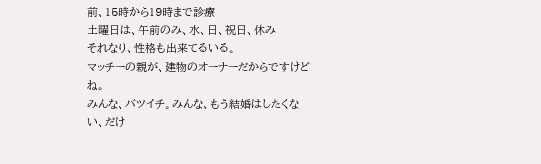前、15時から19時まで診療
土曜日は、午前のみ、水、日、祝日、休み
それなり、性格も出来てるいる。
マッチーの親が、建物のオーナーだからですけどね。
みんな、バツイチ。みんな、もう結婚はしたくない、だけ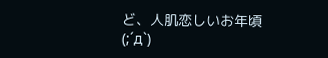ど、人肌恋しいお年頃(;´д`)